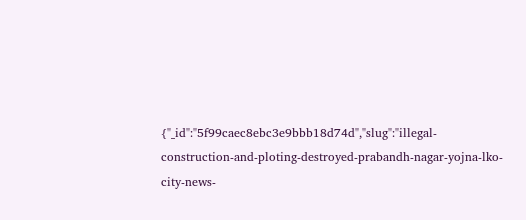{"_id":"5f99caec8ebc3e9bbb18d74d","slug":"illegal-construction-and-ploting-destroyed-prabandh-nagar-yojna-lko-city-news-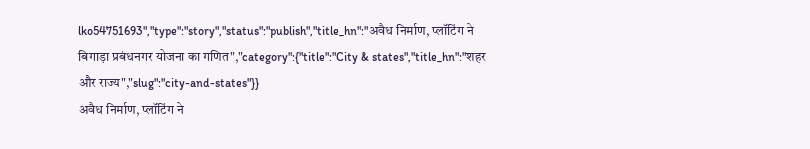lko54751693","type":"story","status":"publish","title_hn":"अवैध निर्माण, प्लॉटिंग ने बिगाड़ा प्रबंधनगर योजना का गणित","category":{"title":"City & states","title_hn":"शहर और राज्य","slug":"city-and-states"}}
अवैध निर्माण, प्लॉटिंग ने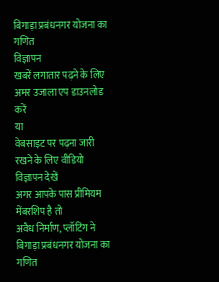बिगाड़ा प्रबंधनगर योजना का गणित
विज्ञापन
खबरें लगातार पढ़ने के लिए अमर उजाला एप डाउनलोड करें
या
वेबसाइट पर पढ़ना जारी रखने के लिए वीडियो विज्ञापन देखें
अगर आपके पास प्रीमियम मेंबरशिप है तो
अवैध निर्माण, प्लॉटिंग ने बिगाड़ा प्रबंधनगर योजना का गणित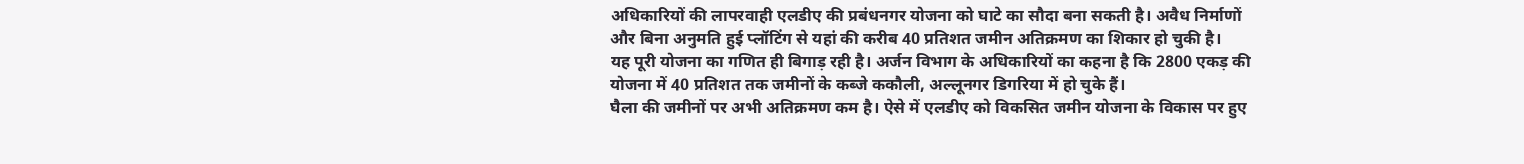अधिकारियों की लापरवाही एलडीए की प्रबंधनगर योजना को घाटे का सौदा बना सकती है। अवैध निर्माणों और बिना अनुमति हुई प्लॉटिंग से यहां की करीब 40 प्रतिशत जमीन अतिक्रमण का शिकार हो चुकी है।
यह पूरी योजना का गणित ही बिगाड़ रही है। अर्जन विभाग के अधिकारियों का कहना है कि 2800 एकड़ की योजना में 40 प्रतिशत तक जमीनों के कब्जे ककौली, अल्लूनगर डिगरिया में हो चुके हैं।
घैला की जमीनों पर अभी अतिक्रमण कम है। ऐसे में एलडीए को विकसित जमीन योजना के विकास पर हुए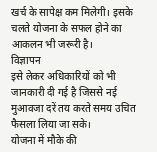खर्च के सापेक्ष कम मिलेगी। इसके चलते योजना के सफल होने का आकलन भी जरूरी है।
विज्ञापन
इसे लेकर अधिकारियों को भी जानकारी दी गई है जिससे नई मुआवजा दरें तय करते समय उचित फैसला लिया जा सके।
योजना में मौके की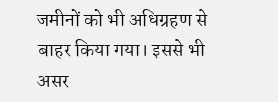जमीनों को भी अधिग्रहण से बाहर किया गया। इससे भी असर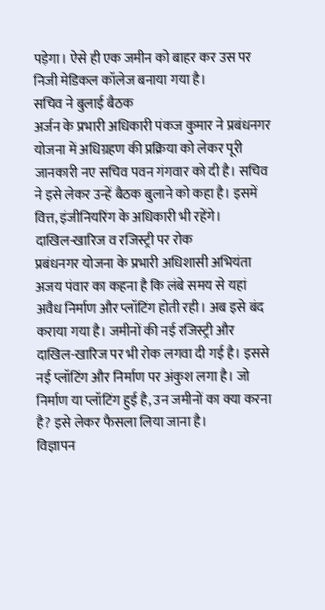पड़ेगा। ऐसे ही एक जमीन को बाहर कर उस पर निजी मेडिकल कॉलेज बनाया गया है।
सचिव ने बुलाई बैठक
अर्जन के प्रभारी अधिकारी पंकज कुमार ने प्रबंधनगर योजना में अधिग्रहण की प्रक्रिया को लेकर पूरी जानकारी नए सचिव पवन गंगवार को दी है। सचिव ने इसे लेकर उन्हें बैठक बुलाने को कहा है। इसमें वित्त, इंजीनियरिंग के अधिकारी भी रहेंगे।
दाखिल-खारिज व रजिस्ट्री पर रोक
प्रबंधनगर योजना के प्रभारी अधिशासी अभियंता अजय पंवार का कहना है कि लंबे समय से यहां अवैध निर्माण और प्लॉटिंग होती रही। अब इसे बंद कराया गया है। जमीनों की नई रजिस्ट्री और दाखिल-खारिज पर भी रोक लगवा दी गई है। इससे नई प्लॉटिंग और निर्माण पर अंकुश लगा है। जो निर्माण या प्लॉटिंग हुई है, उन जमीनों का क्या करना है? इसे लेकर फैसला लिया जाना है।
विज्ञापन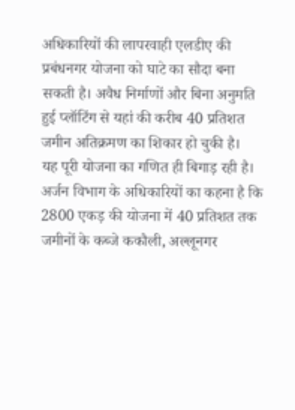अधिकारियों की लापरवाही एलडीए की प्रबंधनगर योजना को घाटे का सौदा बना सकती है। अवैध निर्माणों और बिना अनुमति हुई प्लॉटिंग से यहां की करीब 40 प्रतिशत जमीन अतिक्रमण का शिकार हो चुकी है।
यह पूरी योजना का गणित ही बिगाड़ रही है। अर्जन विभाग के अधिकारियों का कहना है कि 2800 एकड़ की योजना में 40 प्रतिशत तक जमीनों के कब्जे ककौली, अल्लूनगर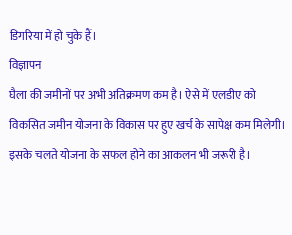डिगरिया में हो चुके हैं।
विज्ञापन
घैला की जमीनों पर अभी अतिक्रमण कम है। ऐसे में एलडीए को विकसित जमीन योजना के विकास पर हुए खर्च के सापेक्ष कम मिलेगी। इसके चलते योजना के सफल होने का आकलन भी जरूरी है।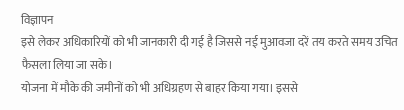विज्ञापन
इसे लेकर अधिकारियों को भी जानकारी दी गई है जिससे नई मुआवजा दरें तय करते समय उचित फैसला लिया जा सके।
योजना में मौके की जमीनों को भी अधिग्रहण से बाहर किया गया। इससे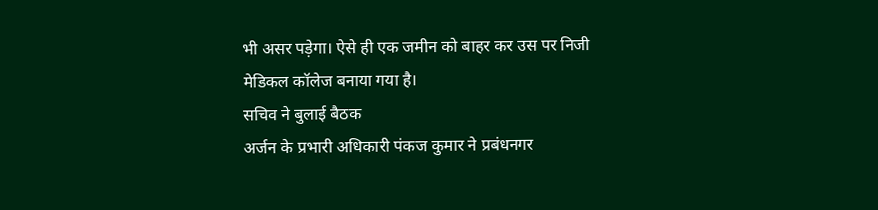भी असर पड़ेगा। ऐसे ही एक जमीन को बाहर कर उस पर निजी मेडिकल कॉलेज बनाया गया है।
सचिव ने बुलाई बैठक
अर्जन के प्रभारी अधिकारी पंकज कुमार ने प्रबंधनगर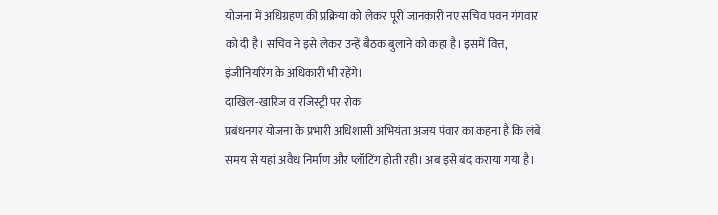योजना में अधिग्रहण की प्रक्रिया को लेकर पूरी जानकारी नए सचिव पवन गंगवार को दी है। सचिव ने इसे लेकर उन्हें बैठक बुलाने को कहा है। इसमें वित्त, इंजीनियरिंग के अधिकारी भी रहेंगे।
दाखिल-खारिज व रजिस्ट्री पर रोक
प्रबंधनगर योजना के प्रभारी अधिशासी अभियंता अजय पंवार का कहना है कि लंबे समय से यहां अवैध निर्माण और प्लॉटिंग होती रही। अब इसे बंद कराया गया है।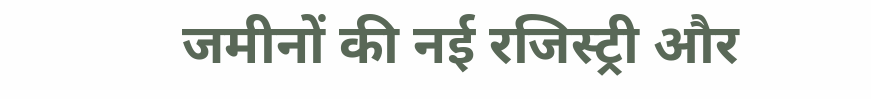जमीनों की नई रजिस्ट्री और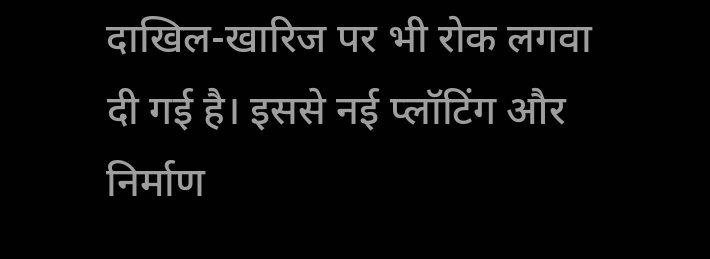दाखिल-खारिज पर भी रोक लगवा दी गई है। इससे नई प्लॉटिंग और निर्माण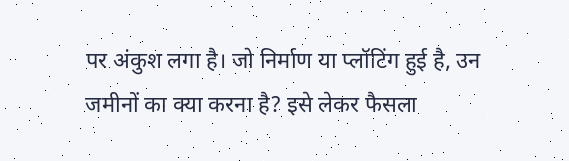पर अंकुश लगा है। जो निर्माण या प्लॉटिंग हुई है, उन जमीनों का क्या करना है? इसे लेकर फैसला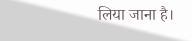लिया जाना है।